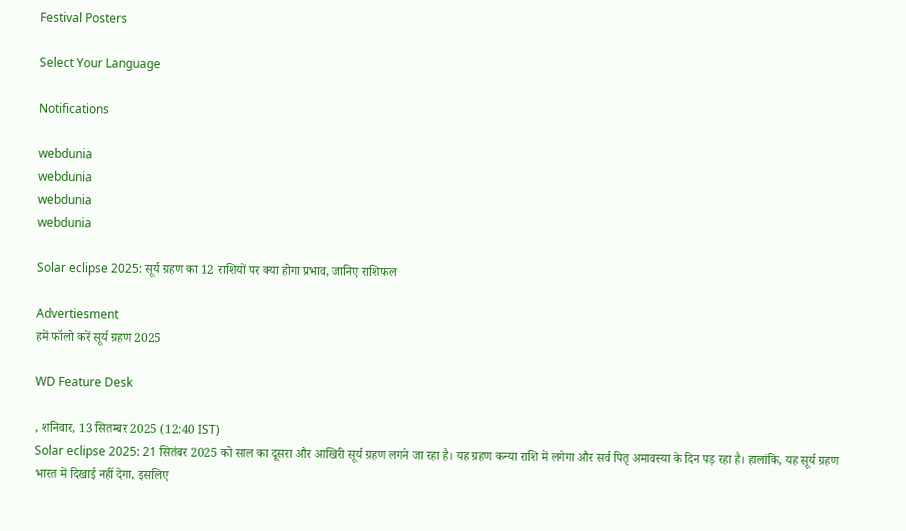Festival Posters

Select Your Language

Notifications

webdunia
webdunia
webdunia
webdunia

Solar eclipse 2025: सूर्य ग्रहण का 12 राशियों पर क्या होगा प्रभाव, जानिए राशिफल

Advertiesment
हमें फॉलो करें सूर्य ग्रहण 2025

WD Feature Desk

, शनिवार, 13 सितम्बर 2025 (12:40 IST)
Solar eclipse 2025: 21 सितंबर 2025 को साल का दूसरा और आखिरी सूर्य ग्रहण लगने जा रहा है। यह ग्रहण कन्या राशि में लगेगा और सर्व पितृ अमावस्या के दिन पड़ रहा है। हालांकि, यह सूर्य ग्रहण भारत में दिखाई नहीं देगा, इसलिए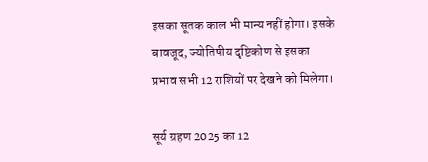इसका सूतक काल भी मान्य नहीं होगा। इसके बावजूद, ज्योतिषीय दृष्टिकोण से इसका प्रभाव सभी 12 राशियों पर देखने को मिलेगा।

सूर्य ग्रहण 2025 का 12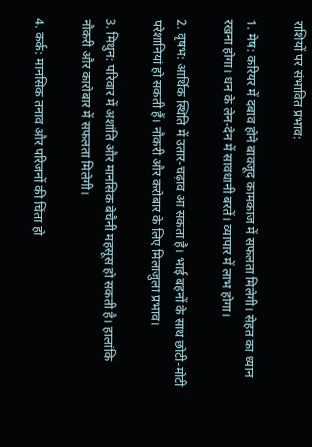राशियों पर संभावित प्रभाव:

1. मेष: करियर में दबाव होने बावजूद कामकाज में सफलता मिलेगी। सेहत का ध्यान रखना होगा। धन के लेन-देन में सावधानी बरतें। व्यापार में लाभ होगा।

2. वृषभ: आर्थिक स्थिति में उतार-चढ़ाव आ सकता है। भाई बहनों के साथ छोटी-मोटी परेशानियां हो सकती हैं। नौकरी और करोबार के लिए मिलाजुला प्रभाव।

3. मिथुन: परिवार में अशांति और मानसिक बेचैनी महसूस हो सकती है। हालांकि नौकरी और कारोबार में सफलता मिलेगी।

4. कर्क: मानसिक तनाव और परिजनों की चिंता हो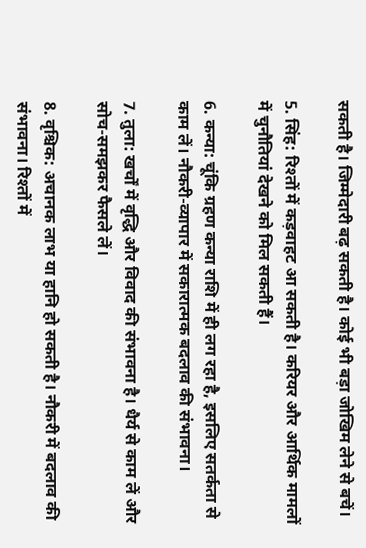सकती है। जिम्मेदारी बढ़ सकती है। कोई भी बड़ा जोखिम लेने से बचें।

5. सिंह: रिश्तों में कड़वाहट आ सकती है। करियर और आर्थिक मामलों में चुनौतियां देखने को मिल सकती हैं।

6. कन्या: चूंकि ग्रहण कन्या राशि में ही लग रहा है, इसलिए सतर्कता से काम लें। नौकरी-व्यापार में सकारात्मक बदलाव की संभावना।

7. तुला: खर्चों में वृद्धि और विवाद की संभावना है। धैर्य से काम लें और सोच-समझकर फैसले लें।

8. वृश्चिक: अचानक लाभ या हानि हो सकती है। नौकरी में बदलाव की संभावना। रिश्तों में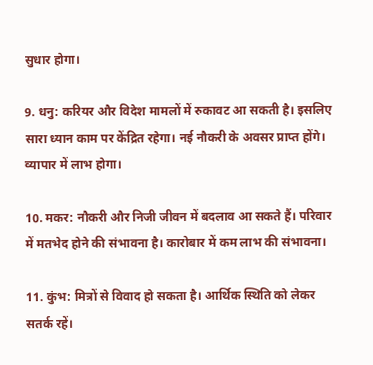सुधार होगा।

9. धनु: करियर और विदेश मामलों में रुकावट आ सकती है। इसलिए सारा ध्यान काम पर केंद्रित रहेगा। नई नौकरी के अवसर प्राप्त होंगे। व्यापार में लाभ होगा।

10. मकर: नौकरी और निजी जीवन में बदलाव आ सकते हैं। परिवार में मतभेद होने की संभावना है। कारोबार में कम लाभ की संभावना।

11. कुंभ: मित्रों से विवाद हो सकता है। आर्थिक स्थिति को लेकर सतर्क रहें।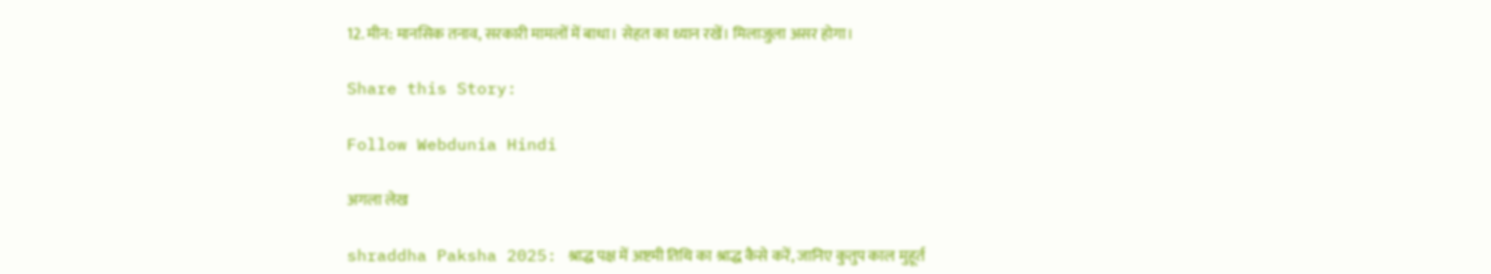12. मीन: मानसिक तनाव, सरकारी मामलों में बाधा। सेहत का ध्यान रखें। मिलाजुला असर होगा।

Share this Story:

Follow Webdunia Hindi

अगला लेख

shraddha Paksha 2025: श्राद्ध पक्ष में अष्टमी तिथि का श्राद्ध कैसे करें, जानिए कुतुप काल मुहूर्त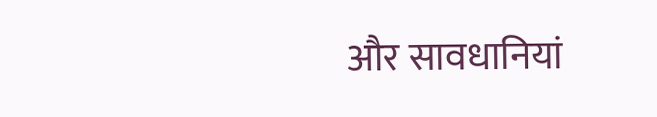और सावधानियां